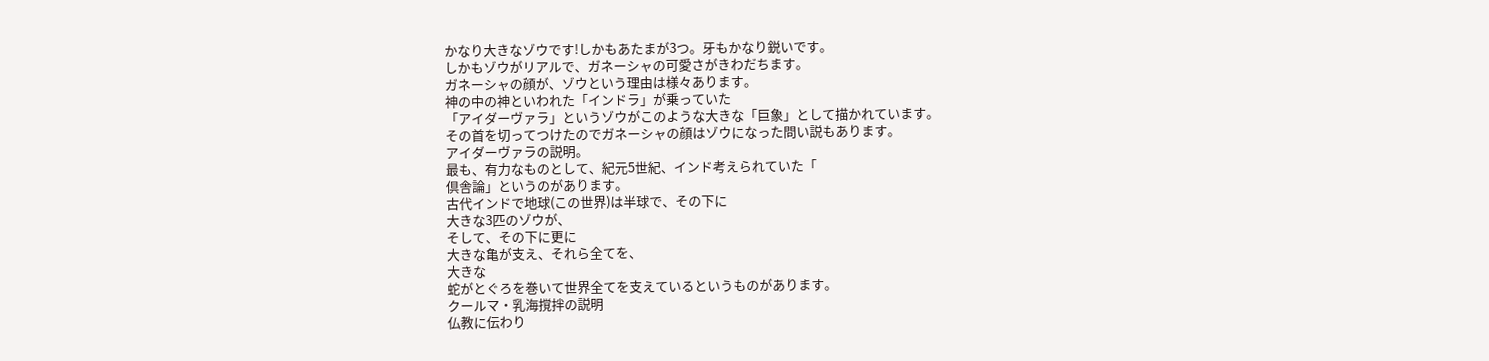かなり大きなゾウです!しかもあたまが3つ。牙もかなり鋭いです。
しかもゾウがリアルで、ガネーシャの可愛さがきわだちます。
ガネーシャの顔が、ゾウという理由は様々あります。
神の中の神といわれた「インドラ」が乗っていた
「アイダーヴァラ」というゾウがこのような大きな「巨象」として描かれています。
その首を切ってつけたのでガネーシャの顔はゾウになった問い説もあります。
アイダーヴァラの説明。
最も、有力なものとして、紀元5世紀、インド考えられていた「
倶舎論」というのがあります。
古代インドで地球(この世界)は半球で、その下に
大きな3匹のゾウが、
そして、その下に更に
大きな亀が支え、それら全てを、
大きな
蛇がとぐろを巻いて世界全てを支えているというものがあります。
クールマ・乳海撹拌の説明
仏教に伝わり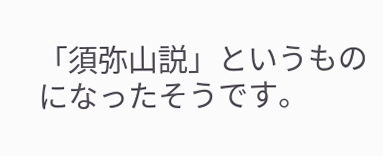「須弥山説」というものになったそうです。